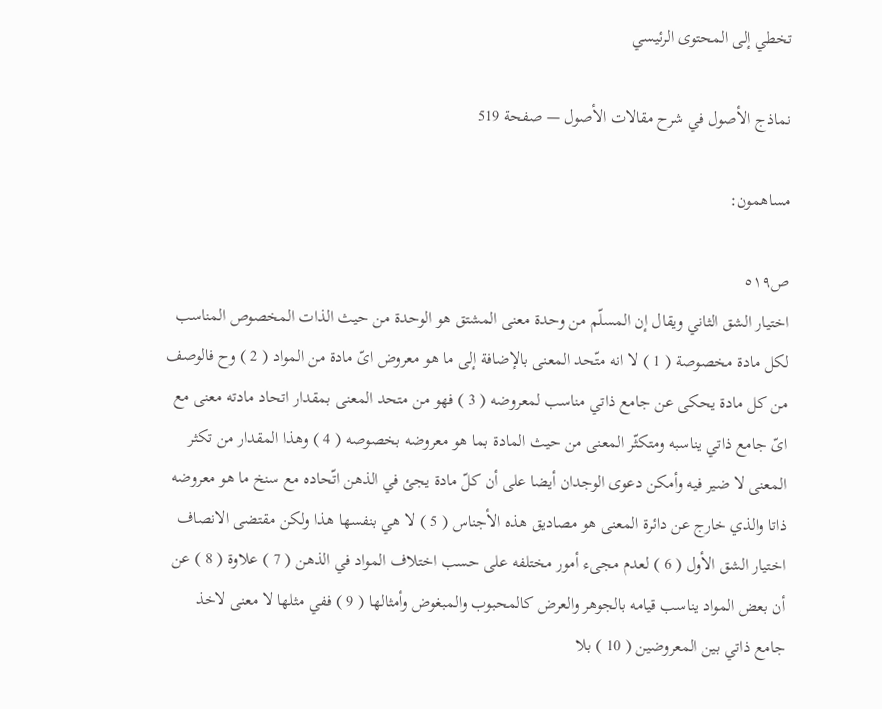تخطي إلى المحتوى الرئيسي

نماذج الأصول في شرح مقالات الأصول — صفحة 519

مساهمون:

ص٥١٩
اختيار الشق الثاني ويقال إن المسلّم من وحدة معنى المشتق هو الوحدة من حيث الذات المخصوص المناسب لكل مادة مخصوصة ( 1 ) لا انه متّحد المعنى بالإضافة إلى ما هو معروض اىّ مادة من المواد ( 2 ) وح فالوصف من كل مادة يحكى عن جامع ذاتي مناسب لمعروضه ( 3 ) فهو من متحد المعنى بمقدار اتحاد مادته معنى مع اىّ جامع ذاتي يناسبه ومتكثّر المعنى من حيث المادة بما هو معروضه بخصوصه ( 4 ) وهذا المقدار من تكثر المعنى لا ضير فيه وأمكن دعوى الوجدان أيضا على أن كلّ مادة يجئ في الذهن اتّحاده مع سنخ ما هو معروضه ذاتا والذي خارج عن دائرة المعنى هو مصاديق هذه الأجناس ( 5 ) لا هي بنفسها هذا ولكن مقتضى الانصاف اختيار الشق الأول ( 6 ) لعدم مجىء أمور مختلفه على حسب اختلاف المواد في الذهن ( 7 ) علاوة ( 8 ) عن أن بعض المواد يناسب قيامه بالجوهر والعرض كالمحبوب والمبغوض وأمثالها ( 9 ) ففي مثلها لا معنى لاخذ جامع ذاتي بين المعروضين ( 10 ) بلا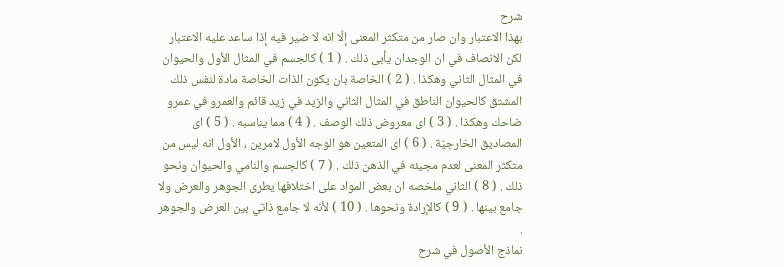شرح
بهذا الاعتبار وان صار من متكثر المعنى إلّا انه لا ضير فيه إذا ساعد عليه الاعتبار لكن الانصاف في ان الوجدان يأبى ذلك . ( 1 ) كالجسم في المثال الأول والحيوان في المثال الثاني وهكذا . ( 2 ) الخاصة بان يكون الذات الخاصة مادة لنفس ذلك المشتق كالحيوان الناطق في المثال الثاني والزيد في زيد قائم والعمرو في عمرو ضاحك وهكذا . ( 3 ) اى معروض ذلك الوصف . ( 4 ) مما يناسبه . ( 5 ) اى المصاديق الخارجيّة . ( 6 ) اى المتعين هو الوجه الأول لامرين ، الأول انه ليس من متكثر المعنى لعدم مجيئه في الذهن ذلك . ( 7 ) كالجسم والنامي والحيوان ونحو ذلك . ( 8 ) الثاني ملخصه ان بعض المواد على اختلافها يطرى الجوهر والعرض ولا جامع بينها . ( 9 ) كالإرادة ونحوها . ( 10 ) لأنه لا جامع ذاتي بين العرض والجوهر .
نماذج الأصول في شرح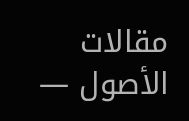مقالات الأصول —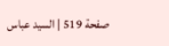صفحة 519 | السيد عباس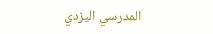المدرسي اليزدي